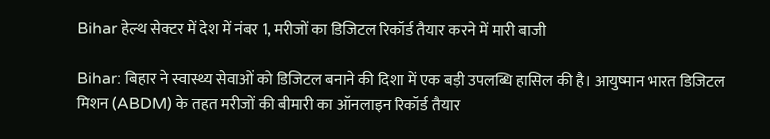Bihar हेल्थ सेक्टर में देश में नंबर 1, मरीजों का डिजिटल रिकॉर्ड तैयार करने में मारी बाजी

Bihar: बिहार ने स्वास्थ्य सेवाओं को डिजिटल बनाने की दिशा में एक बड़ी उपलब्धि हासिल की है। आयुष्मान भारत डिजिटल मिशन (ABDM) के तहत मरीजों की बीमारी का ऑनलाइन रिकॉर्ड तैयार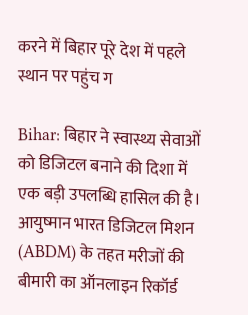करने में बिहार पूरे देश में पहले स्थान पर पहुंच ग

Bihar: बिहार ने स्वास्थ्य सेवाओं को डिजिटल बनाने की दिशा में एक बड़ी उपलब्धि हासिल की है। आयुष्मान भारत डिजिटल मिशन (ABDM) के तहत मरीजों की बीमारी का ऑनलाइन रिकॉर्ड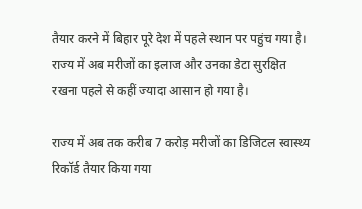तैयार करने में बिहार पूरे देश में पहले स्थान पर पहुंच गया है। राज्य में अब मरीजों का इलाज और उनका डेटा सुरक्षित रखना पहले से कहीं ज्यादा आसान हो गया है।

राज्य में अब तक करीब 7 करोड़ मरीजों का डिजिटल स्वास्थ्य रिकॉर्ड तैयार किया गया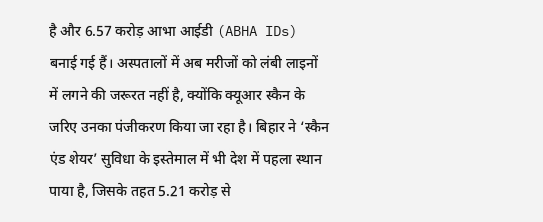है और 6.57 करोड़ आभा आईडी (ABHA IDs) बनाई गई हैं। अस्पतालों में अब मरीजों को लंबी लाइनों में लगने की जरूरत नहीं है, क्योंकि क्यूआर स्कैन के जरिए उनका पंजीकरण किया जा रहा है। बिहार ने ‘स्कैन एंड शेयर’ सुविधा के इस्तेमाल में भी देश में पहला स्थान पाया है, जिसके तहत 5.21 करोड़ से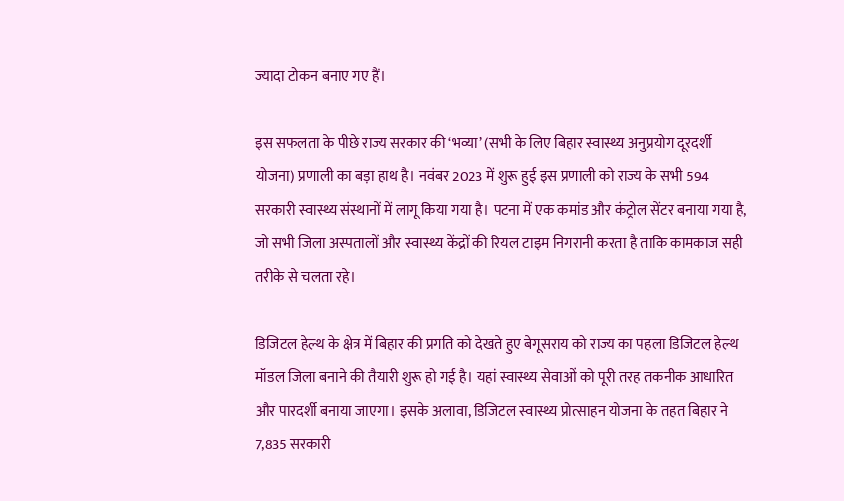ज्यादा टोकन बनाए गए हैं।

इस सफलता के पीछे राज्य सरकार की ‘भव्या’ (सभी के लिए बिहार स्वास्थ्य अनुप्रयोग दूरदर्शी योजना) प्रणाली का बड़ा हाथ है। नवंबर 2023 में शुरू हुई इस प्रणाली को राज्य के सभी 594 सरकारी स्वास्थ्य संस्थानों में लागू किया गया है। पटना में एक कमांड और कंट्रोल सेंटर बनाया गया है, जो सभी जिला अस्पतालों और स्वास्थ्य केंद्रों की रियल टाइम निगरानी करता है ताकि कामकाज सही तरीके से चलता रहे।

डिजिटल हेल्थ के क्षेत्र में बिहार की प्रगति को देखते हुए बेगूसराय को राज्य का पहला डिजिटल हेल्थ मॉडल जिला बनाने की तैयारी शुरू हो गई है। यहां स्वास्थ्य सेवाओं को पूरी तरह तकनीक आधारित और पारदर्शी बनाया जाएगा। इसके अलावा, डिजिटल स्वास्थ्य प्रोत्साहन योजना के तहत बिहार ने 7,835 सरकारी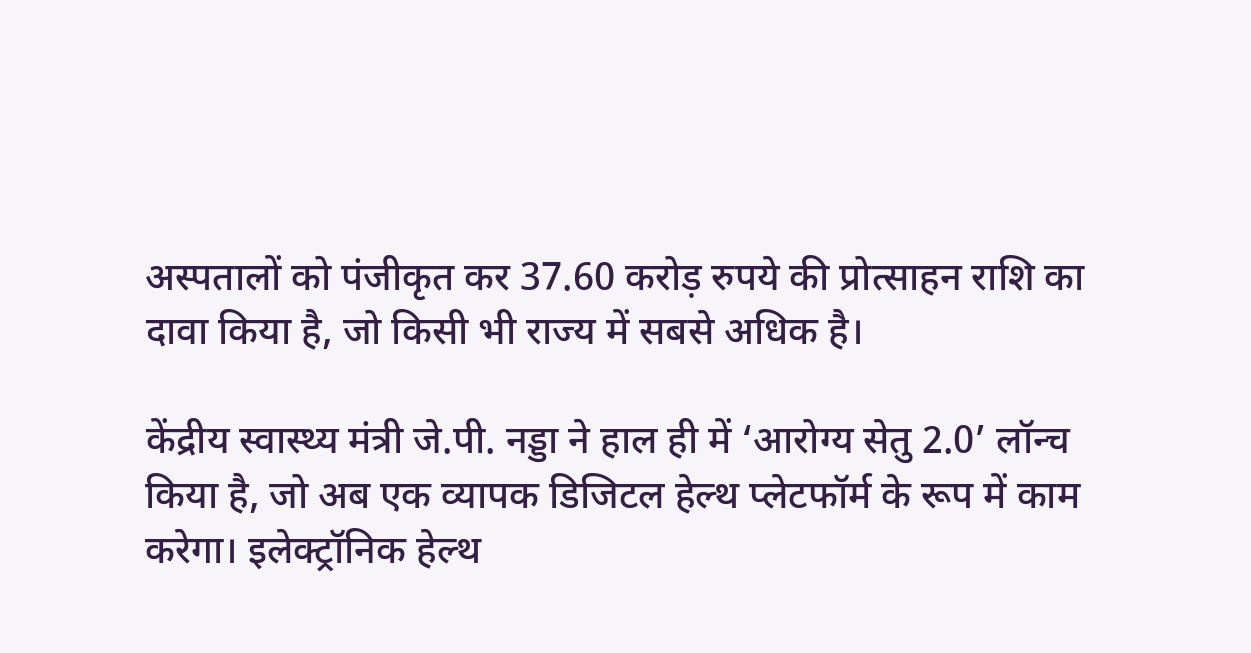अस्पतालों को पंजीकृत कर 37.60 करोड़ रुपये की प्रोत्साहन राशि का दावा किया है, जो किसी भी राज्य में सबसे अधिक है।

केंद्रीय स्वास्थ्य मंत्री जे.पी. नड्डा ने हाल ही में ‘आरोग्य सेतु 2.0’ लॉन्च किया है, जो अब एक व्यापक डिजिटल हेल्थ प्लेटफॉर्म के रूप में काम करेगा। इलेक्ट्रॉनिक हेल्थ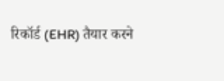रिकॉर्ड (EHR) तैयार करने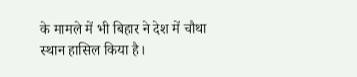के मामले में भी बिहार ने देश में चौथा स्थान हासिल किया है।